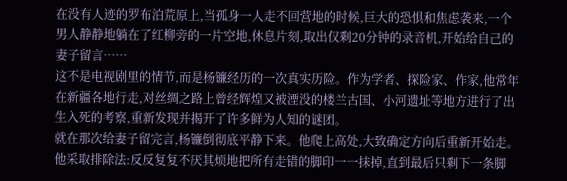在没有人迹的罗布泊荒原上,当孤身一人走不回营地的时候,巨大的恐惧和焦虑袭来,一个男人静静地躺在了红柳旁的一片空地,休息片刻,取出仅剩20分钟的录音机,开始给自己的妻子留言……
这不是电视剧里的情节,而是杨镰经历的一次真实历险。作为学者、探险家、作家,他常年在新疆各地行走,对丝绸之路上曾经辉煌又被湮没的楼兰古国、小河遗址等地方进行了出生入死的考察,重新发现并揭开了许多鲜为人知的谜团。
就在那次给妻子留完言,杨镰倒彻底平静下来。他爬上高处,大致确定方向后重新开始走。他采取排除法:反反复复不厌其烦地把所有走错的脚印一一抹掉,直到最后只剩下一条脚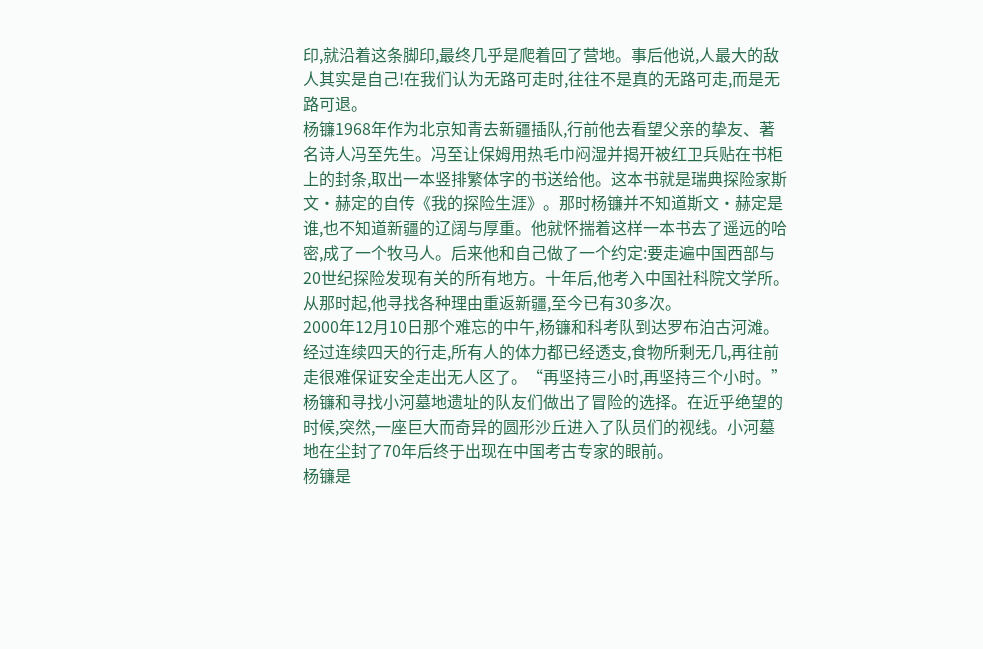印,就沿着这条脚印,最终几乎是爬着回了营地。事后他说,人最大的敌人其实是自己!在我们认为无路可走时,往往不是真的无路可走,而是无路可退。
杨镰1968年作为北京知青去新疆插队,行前他去看望父亲的挚友、著名诗人冯至先生。冯至让保姆用热毛巾闷湿并揭开被红卫兵贴在书柜上的封条,取出一本竖排繁体字的书送给他。这本书就是瑞典探险家斯文·赫定的自传《我的探险生涯》。那时杨镰并不知道斯文·赫定是谁,也不知道新疆的辽阔与厚重。他就怀揣着这样一本书去了遥远的哈密,成了一个牧马人。后来他和自己做了一个约定:要走遍中国西部与20世纪探险发现有关的所有地方。十年后,他考入中国社科院文学所。从那时起,他寻找各种理由重返新疆,至今已有30多次。
2000年12月10日那个难忘的中午,杨镰和科考队到达罗布泊古河滩。经过连续四天的行走,所有人的体力都已经透支,食物所剩无几,再往前走很难保证安全走出无人区了。“再坚持三小时,再坚持三个小时。” 杨镰和寻找小河墓地遗址的队友们做出了冒险的选择。在近乎绝望的时候,突然,一座巨大而奇异的圆形沙丘进入了队员们的视线。小河墓地在尘封了70年后终于出现在中国考古专家的眼前。
杨镰是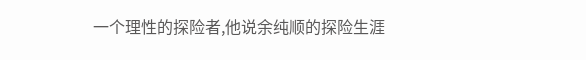一个理性的探险者,他说余纯顺的探险生涯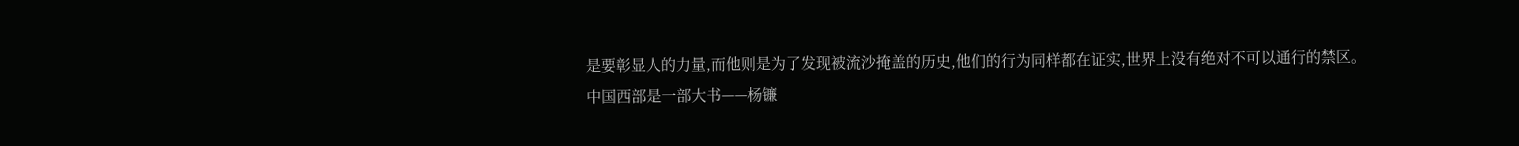是要彰显人的力量,而他则是为了发现被流沙掩盖的历史,他们的行为同样都在证实,世界上没有绝对不可以通行的禁区。
中国西部是一部大书——杨镰